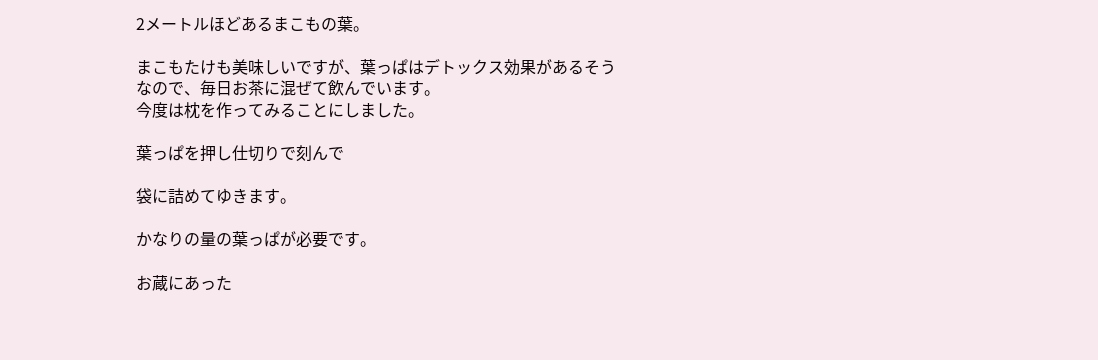2メートルほどあるまこもの葉。

まこもたけも美味しいですが、葉っぱはデトックス効果があるそうなので、毎日お茶に混ぜて飲んでいます。
今度は枕を作ってみることにしました。

葉っぱを押し仕切りで刻んで

袋に詰めてゆきます。

かなりの量の葉っぱが必要です。

お蔵にあった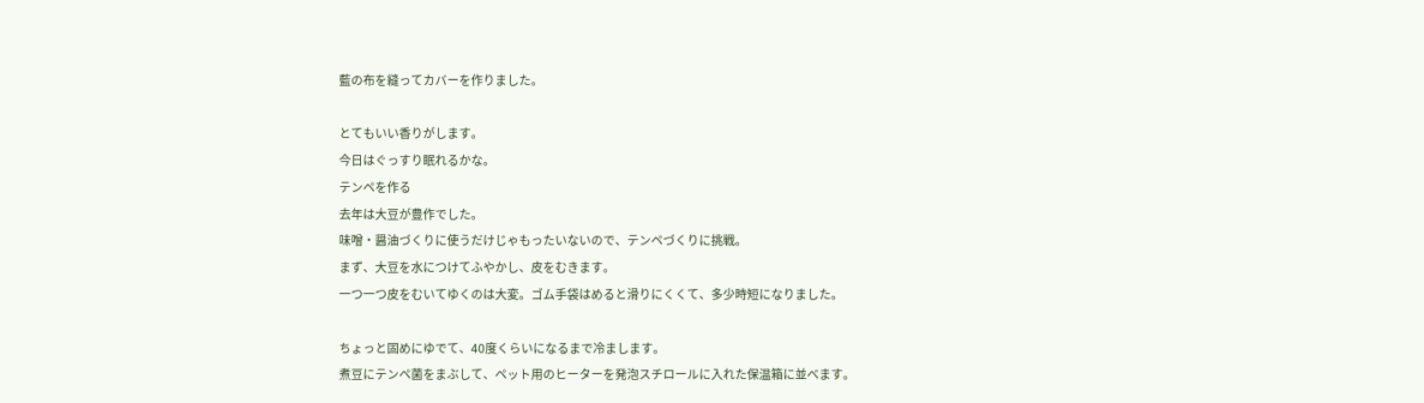藍の布を縫ってカバーを作りました。

とてもいい香りがします。
今日はぐっすり眠れるかな。
テンペを作る
去年は大豆が豊作でした。
味噌・醤油づくりに使うだけじゃもったいないので、テンペづくりに挑戦。
まず、大豆を水につけてふやかし、皮をむきます。
一つ一つ皮をむいてゆくのは大変。ゴム手袋はめると滑りにくくて、多少時短になりました。

ちょっと固めにゆでて、40度くらいになるまで冷まします。
煮豆にテンペ菌をまぶして、ペット用のヒーターを発泡スチロールに入れた保温箱に並べます。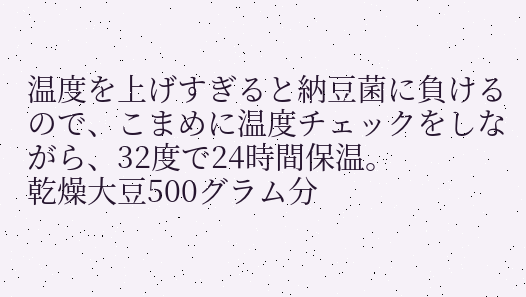温度を上げすぎると納豆菌に負けるので、こまめに温度チェックをしながら、32度で24時間保温。
乾燥大豆500グラム分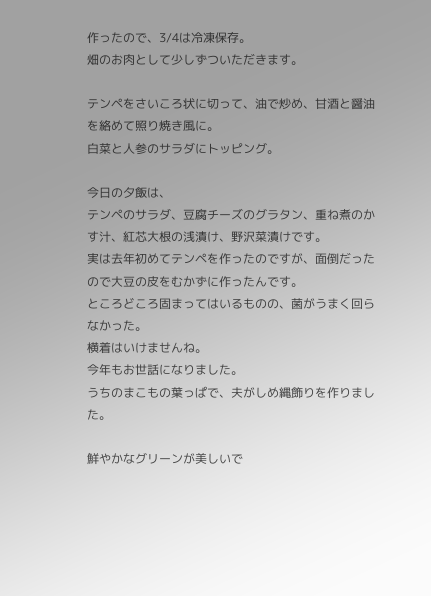作ったので、3/4は冷凍保存。
畑のお肉として少しずついただきます。

テンペをさいころ状に切って、油で炒め、甘酒と醤油を絡めて照り焼き風に。
白菜と人参のサラダにトッピング。

今日の夕飯は、
テンペのサラダ、豆腐チーズのグラタン、重ね煮のかす汁、紅芯大根の浅漬け、野沢菜漬けです。
実は去年初めてテンペを作ったのですが、面倒だったので大豆の皮をむかずに作ったんです。
ところどころ固まってはいるものの、菌がうまく回らなかった。
横着はいけませんね。
今年もお世話になりました。
うちのまこもの葉っぱで、夫がしめ縄飾りを作りました。

鮮やかなグリーンが美しいで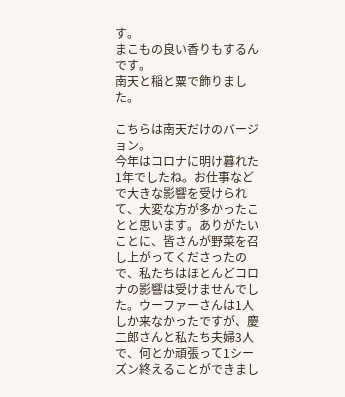す。
まこもの良い香りもするんです。
南天と稲と粟で飾りました。

こちらは南天だけのバージョン。
今年はコロナに明け暮れた1年でしたね。お仕事などで大きな影響を受けられて、大変な方が多かったことと思います。ありがたいことに、皆さんが野菜を召し上がってくださったので、私たちはほとんどコロナの影響は受けませんでした。ウーファーさんは1人しか来なかったですが、慶二郎さんと私たち夫婦3人で、何とか頑張って1シーズン終えることができまし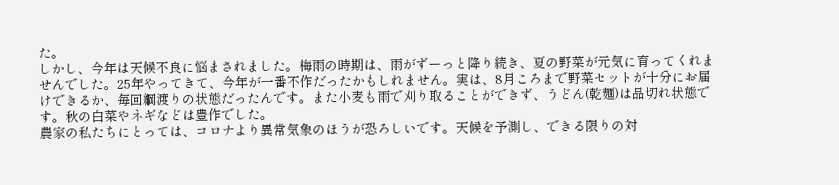た。
しかし、今年は天候不良に悩まされました。梅雨の時期は、雨がずーっと降り続き、夏の野菜が元気に育ってくれませんでした。25年やってきて、今年が一番不作だったかもしれません。実は、8月ころまで野菜セットが十分にお届けできるか、毎回綱渡りの状態だったんです。また小麦も雨で刈り取ることができず、うどん(乾麺)は品切れ状態です。秋の白菜やネギなどは豊作でした。
農家の私たちにとっては、コロナより異常気象のほうが恐ろしいです。天候を予測し、できる限りの対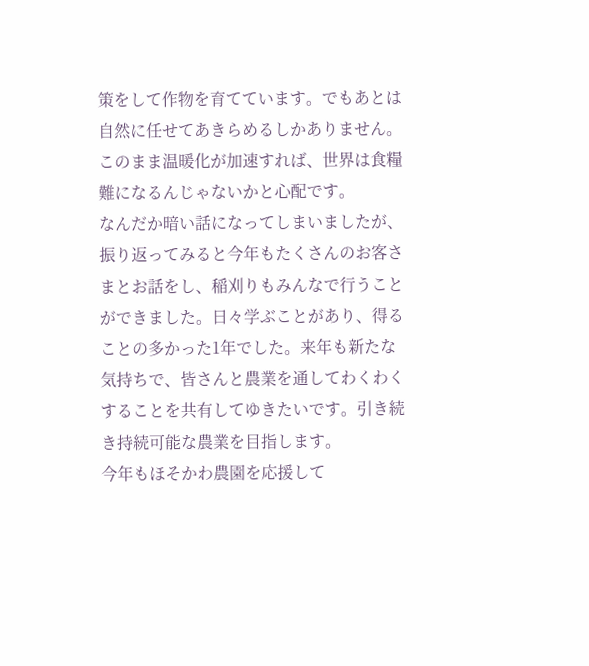策をして作物を育てています。でもあとは自然に任せてあきらめるしかありません。このまま温暖化が加速すれば、世界は食糧難になるんじゃないかと心配です。
なんだか暗い話になってしまいましたが、振り返ってみると今年もたくさんのお客さまとお話をし、稲刈りもみんなで行うことができました。日々学ぶことがあり、得ることの多かった1年でした。来年も新たな気持ちで、皆さんと農業を通してわくわくすることを共有してゆきたいです。引き続き持続可能な農業を目指します。
今年もほそかわ農園を応援して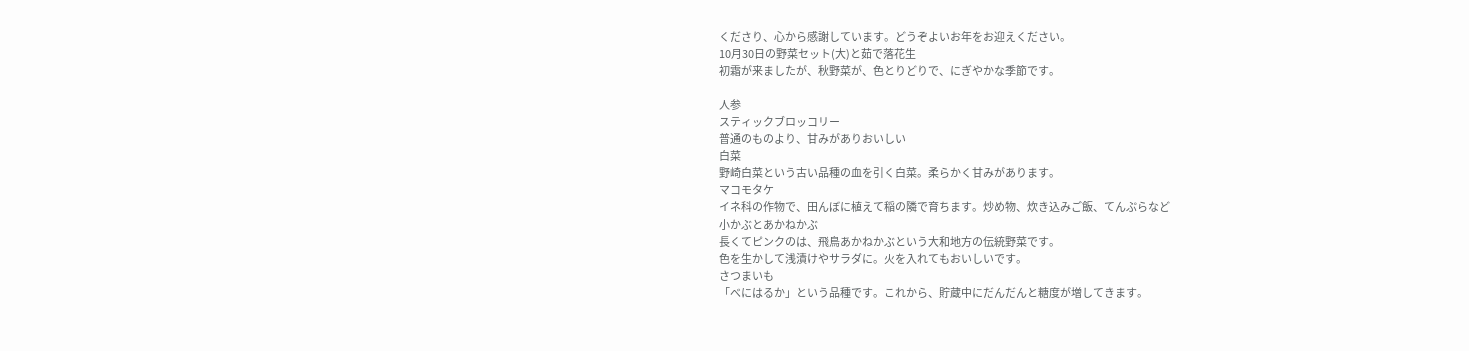くださり、心から感謝しています。どうぞよいお年をお迎えください。
10月30日の野菜セット(大)と茹で落花生
初霜が来ましたが、秋野菜が、色とりどりで、にぎやかな季節です。

人参
スティックブロッコリー
普通のものより、甘みがありおいしい
白菜
野崎白菜という古い品種の血を引く白菜。柔らかく甘みがあります。
マコモタケ
イネ科の作物で、田んぼに植えて稲の隣で育ちます。炒め物、炊き込みご飯、てんぷらなど
小かぶとあかねかぶ
長くてピンクのは、飛鳥あかねかぶという大和地方の伝統野菜です。
色を生かして浅漬けやサラダに。火を入れてもおいしいです。
さつまいも
「べにはるか」という品種です。これから、貯蔵中にだんだんと糖度が増してきます。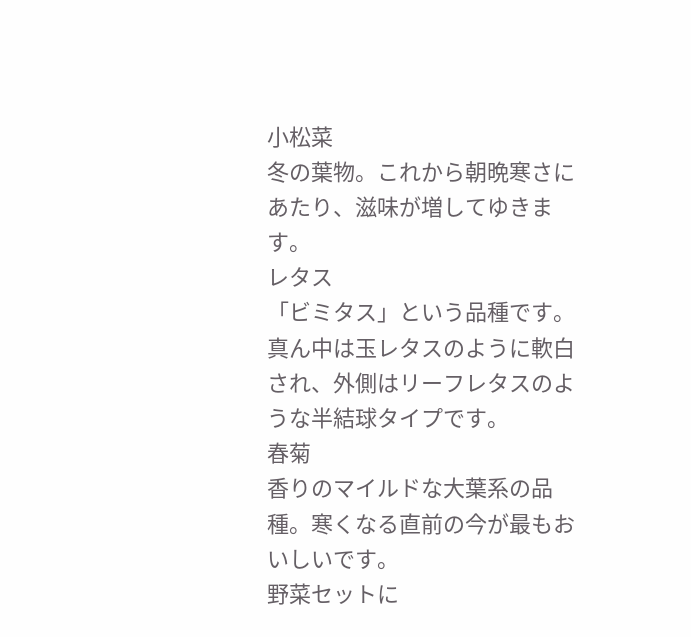小松菜
冬の葉物。これから朝晩寒さにあたり、滋味が増してゆきます。
レタス
「ビミタス」という品種です。真ん中は玉レタスのように軟白され、外側はリーフレタスのような半結球タイプです。
春菊
香りのマイルドな大葉系の品種。寒くなる直前の今が最もおいしいです。
野菜セットに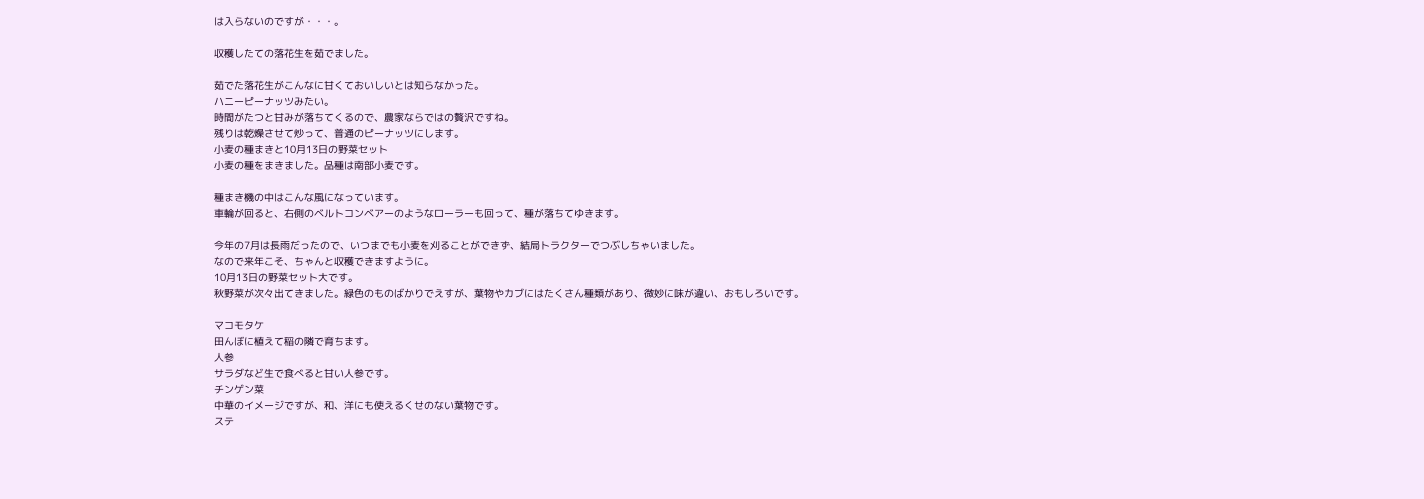は入らないのですが・・・。

収穫したての落花生を茹でました。

茹でた落花生がこんなに甘くておいしいとは知らなかった。
ハニーピーナッツみたい。
時間がたつと甘みが落ちてくるので、農家ならではの贅沢ですね。
残りは乾燥させて炒って、普通のピーナッツにします。
小麦の種まきと10月13日の野菜セット
小麦の種をまきました。品種は南部小麦です。

種まき機の中はこんな風になっています。
車輪が回ると、右側のベルトコンベアーのようなローラーも回って、種が落ちてゆきます。

今年の7月は長雨だったので、いつまでも小麦を刈ることができず、結局トラクターでつぶしちゃいました。
なので来年こそ、ちゃんと収穫できますように。
10月13日の野菜セット大です。
秋野菜が次々出てきました。緑色のものばかりでえすが、葉物やカブにはたくさん種類があり、微妙に味が違い、おもしろいです。

マコモタケ
田んぼに植えて稲の隣で育ちます。
人参
サラダなど生で食べると甘い人参です。
チンゲン菜
中華のイメージですが、和、洋にも使えるくせのない葉物です。
ステ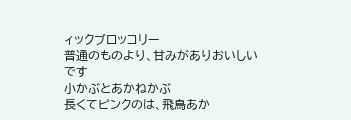ィックブロッコリー
普通のものより、甘みがありおいしいです
小かぶとあかねかぶ
長くてピンクのは、飛鳥あか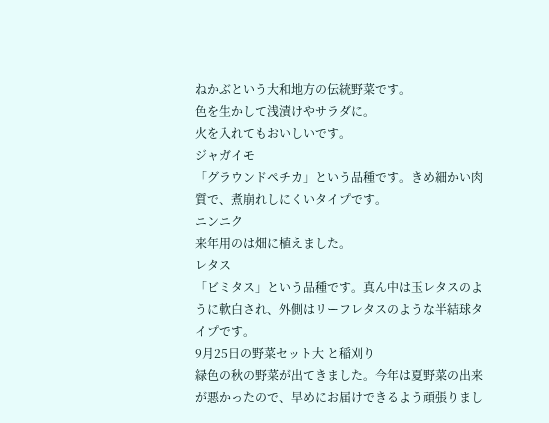ねかぶという大和地方の伝統野菜です。
色を生かして浅漬けやサラダに。
火を入れてもおいしいです。
ジャガイモ
「グラウンドペチカ」という品種です。きめ細かい肉質で、煮崩れしにくいタイプです。
ニンニク
来年用のは畑に植えました。
レタス
「ビミタス」という品種です。真ん中は玉レタスのように軟白され、外側はリーフレタスのような半結球タイプです。
9月25日の野菜セット大 と稲刈り
緑色の秋の野菜が出てきました。今年は夏野菜の出来が悪かったので、早めにお届けできるよう頑張りまし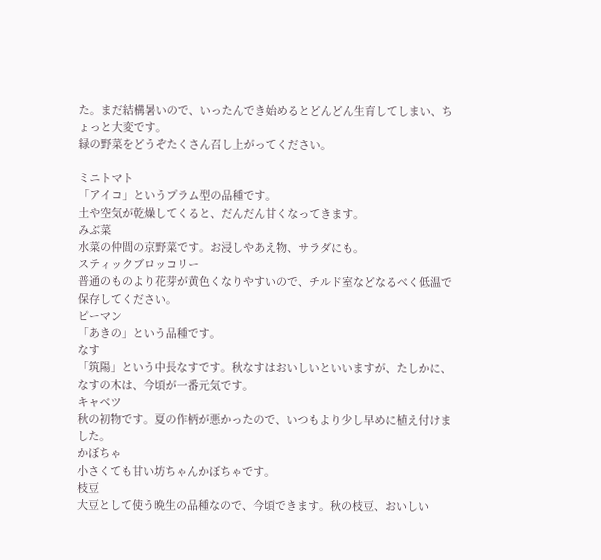た。まだ結構暑いので、いったんでき始めるとどんどん生育してしまい、ちょっと大変です。
緑の野菜をどうぞたくさん召し上がってください。

ミニトマト
「アイコ」というプラム型の品種です。
土や空気が乾燥してくると、だんだん甘くなってきます。
みぶ菜
水菜の仲間の京野菜です。お浸しやあえ物、サラダにも。
スティックブロッコリー
普通のものより花芽が黄色くなりやすいので、チルド室などなるべく低温で保存してください。
ピーマン
「あきの」という品種です。
なす
「筑陽」という中長なすです。秋なすはおいしいといいますが、たしかに、なすの木は、今頃が一番元気です。
キャベツ
秋の初物です。夏の作柄が悪かったので、いつもより少し早めに植え付けました。
かぼちゃ
小さくても甘い坊ちゃんかぼちゃです。
枝豆
大豆として使う晩生の品種なので、今頃できます。秋の枝豆、おいしい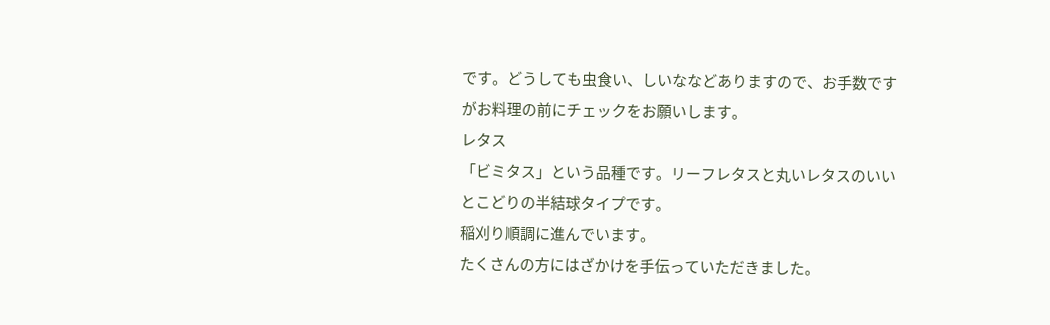です。どうしても虫食い、しいななどありますので、お手数ですがお料理の前にチェックをお願いします。
レタス
「ビミタス」という品種です。リーフレタスと丸いレタスのいいとこどりの半結球タイプです。
稲刈り順調に進んでいます。
たくさんの方にはざかけを手伝っていただきました。